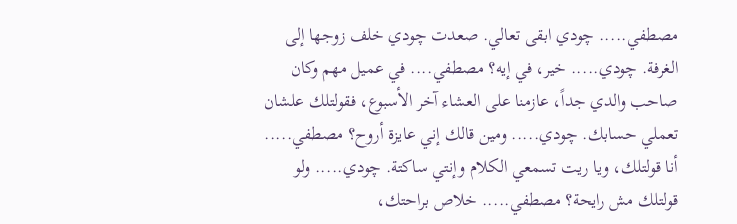مصطفي..... چودي ابقى تعالي. صعدت چودي خلف زوجها إلى الغرفة. چودي..... خير، في إيه؟ مصطفي.... في عميل مهم وكان صاحب والدي جداً، عازمنا على العشاء آخر الأسبوع، فقولتلك علشان تعملي حسابك. چودي..... ومين قالك إني عايزة أروح؟ مصطفي..... أنا قولتلك، ويا ريت تسمعي الكلام وإنتي ساكتة. چودي..... ولو قولتلك مش رايحة؟ مصطفي..... خلاص براحتك،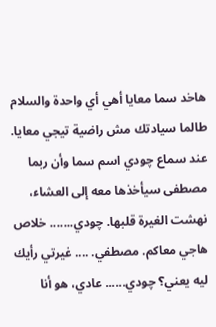هاخد سما معايا أهي أي واحدة والسلام طالما سيادتك مش راضية تيجي معايا.
عند سماع چودي اسم سما وأن ربما مصطفى سيأخذها معه إلى العشاء، نهشت الغيرة قلبها. چودي....... خلاص هاجي معاكم. مصطفي. .... غيرتي رأيك ليه يعني؟ چودي...... عادي، هو أنا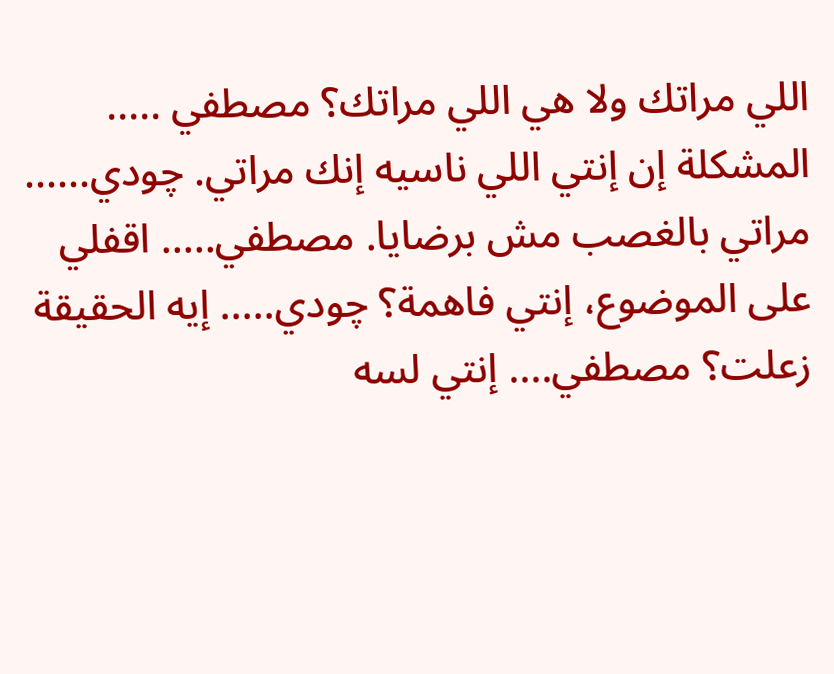اللي مراتك ولا هي اللي مراتك؟ مصطفي ..... المشكلة إن إنتي اللي ناسيه إنك مراتي. چودي...... مراتي بالغصب مش برضايا. مصطفي..... اقفلي على الموضوع، إنتي فاهمة؟ چودي..... إيه الحقيقة زعلت؟ مصطفي.... إنتي لسه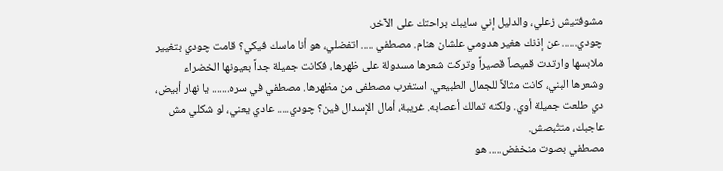مشوفتيش زعلي، والدليل إني سايبك براحتك على الآخر.
چودي...... عن إذنك هغير هدومي علشان هنام. مصطفي ..... اتفضلي، هو أنا ماسك فيكي؟ قامت چودي بتغيير ملابسها وارتدت قميصاً قصيراً وتركت شعرها مسدولة على ظهرها، فكانت جميلة جداً بعيونها الخضراء وشعرها البني، كانت مثالاً للجمال الطبيعي. استغرب مصطفى من مظهرها. مصطفي في سره....... يا نهار أبيض، دي طلعت جميلة أوي. ولكنه تمالك أعصابه. غريبة، أمال الإسدال فين؟ چودي..... عادي يعني، لو شكلي مش عاجبك، متتُبصش.
مصطفي بصوت منخفض..... هو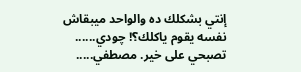إنتي بشكلك ده والواحد ميبقاش نفسه يقوم ياكلك؟! چودي...... تصبحي على خير. مصطفي.....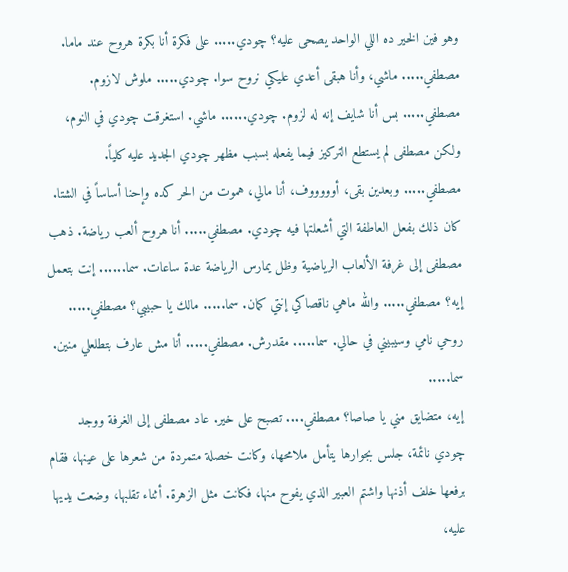وهو فين الخير ده اللي الواحد يصحى عليه؟ چودي..... على فكرة أنا بكرة هروح عند ماما. مصطفي..... ماشي، وأنا هبقى أعدي عليكي نروح سوا. چودي..... ملوش لازوم. مصطفي..... بس أنا شايف إنه له لزوم. چودي...... ماشي. استغرقت چودي في النوم، ولكن مصطفى لم يستطع التركيز فيما يفعله بسبب مظهر چودي الجديد عليه كلياً.
مصطفي..... وبعدين بقى، أوووووف، أنا مالي، هموت من الحر كده وإحنا أساساً في الشتا. كان ذلك بفعل العاطفة التي أشعلتها فيه چودي. مصطفي..... أنا هروح ألعب رياضة. ذهب مصطفى إلى غرفة الألعاب الرياضية وظل يمارس الرياضة عدة ساعات. سما...... إنت بتعمل إيه؟ مصطفي..... والله ماهي ناقصاكي إنتي كمان. سما..... مالك يا حبيبي؟ مصطفي..... روحي نامي وسيبيني في حالي. سما..... مقدرش. مصطفي..... أنا مش عارف بتطلعلي منين. سما.....
إيه، متضايق مني يا صاصا؟ مصطفي.... تصبح على خير. عاد مصطفى إلى الغرفة ووجد چودي نائمة، جلس بجوارها يتأمل ملامحها، وكانت خصلة متمردة من شعرها على عينها، فقام برفعها خلف أذنها واشتم العبير الذي يفوح منها، فكانت مثل الزهرة. أثناء تقلبها، وضعت يديها عليه،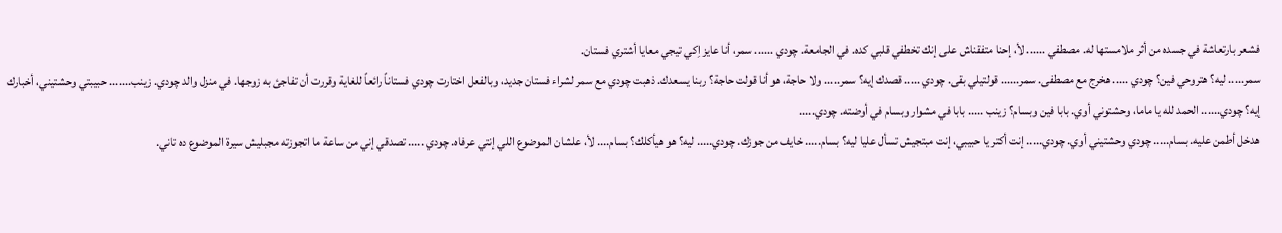فشعر بارتعاشة في جسده من أثر ملامستها له. مصطفي ...... لأ، إحنا متفقناش على إنك تخطفي قلبي كده. في الجامعة. چودي ...... سمر، أنا عايز اِكي تيجي معايا أشتري فستان.
سمر..... ليه؟ هتروحي فين؟ چودي ..... هخرج مع مصطفى. سمر...... قولتيلي بقى. چودي ..... قصدك إيه؟ سمر..... ولا حاجة، هو أنا قولت حاجة؟ ربنا يسعدك. ذهبت چودي مع سمر لشراء فستان جديد، وبالفعل اختارت چودي فستاناً رائعاً للغاية وقررت أن تفاجئ به زوجها. في منزل والد چودي. زينب....... حبيبتي وحشتيني، أخبارك إيه؟ چودي...... الحمد لله يا ماما، وحشتوني أوي. بابا فين وبسام؟ زينب ..... بابا في مشوار وبسام في أوضته. چودي.....
هدخل أطمن عليه. بسام..... چودي وحشتيني أوي. چودي..... إنت أكتر يا حبيبي، إنت مبتجيش تسأل عليا ليه؟ بسام..... خايف من جوزك. چودي..... ليه؟ هو هيأكلك؟ بسام.... لأ، علشان الموضوع اللي إنتي عرفاه. چودي ..... تصدقي إني من ساعة ما اتجوزته مجبليش سيرة الموضوع ده تاني.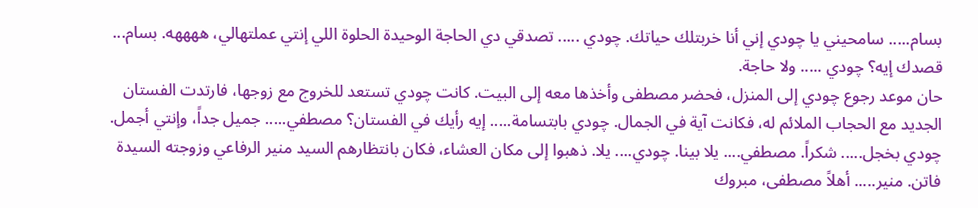بسام..... سامحيني يا چودي إني أنا خربتلك حياتك. چودي ..... تصدقي دي الحاجة الوحيدة الحلوة اللي إنتي عملتهالي، ههههه. بسام... قصدك إيه؟ چودي ..... ولا حاجة.
حان موعد رجوع چودي إلى المنزل، فحضر مصطفى وأخذها معه إلى البيت. كانت چودي تستعد للخروج مع زوجها، فارتدت الفستان الجديد مع الحجاب الملائم له، فكانت آية في الجمال. چودي بابتسامة..... إيه رأيك في الفستان؟ مصطفي..... جميل جداً، وإنتي أجمل. چودي بخجل..... شكراً. مصطفي.... يلا بينا. چودي.... يلا. ذهبوا إلى مكان العشاء، فكان بانتظارهم السيد منير الرفاعي وزوجته السيدة فاتن. منير..... أهلاً مصطفى، مبروك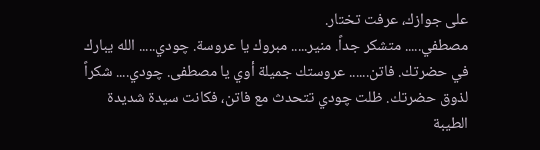على جوازك، عرفت تختار.
مصطفي..... متشكر جداً. منير..... مبروك يا عروسة. چودي..... الله يبارك في حضرتك. فاتن...... عروستك جميلة أوي يا مصطفى. چودي.... شكراً لذوق حضرتك. ظلت چودي تتحدث مع فاتن، فكانت سيدة شديدة الطيبة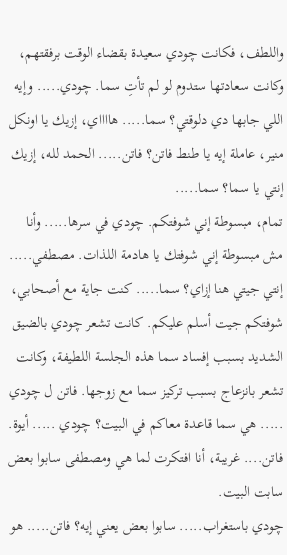واللطف، فكانت چودي سعيدة بقضاء الوقت برفقتهم، وكانت سعادتها ستدوم لو لم تأتِ سما. چودي..... وإيه اللي جابها دي دلوقتي؟ سما..... هااااي، إزيك يا اونكل منير، عاملة إيه يا طنط فاتن؟ فاتن..... الحمد لله، إزيك إنتي يا سما؟ سما.....
تمام، مبسوطة إني شوفتكم. چودي في سرها..... وأنا مش مبسوطة إني شوفتك يا هادمة اللذات. مصطفي..... إنتي جيتي هنا إزاي؟ سما..... كنت جاية مع أصحابي، شوفتكم جيت أسلم عليكم. كانت تشعر چودي بالضيق الشديد بسبب إفساد سما هذه الجلسة اللطيفة، وكانت تشعر بانزعاج بسبب تركيز سما مع زوجها. فاتن ل چودي ..... هي سما قاعدة معاكم في البيت؟ چودي ..... أيوة. فاتن.... غريبة، أنا افتكرت لما هي ومصطفى سابوا بعض سابت البيت.
چودي باستغراب..... سابوا بعض يعني إيه؟ فاتن..... هو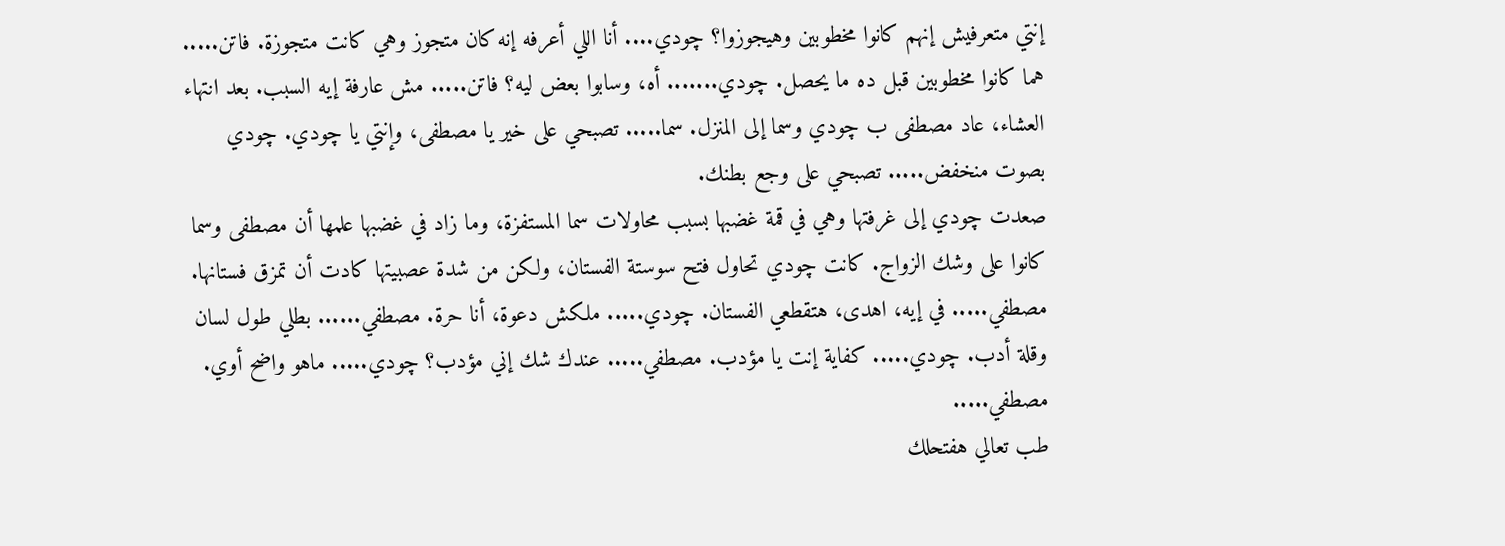إنتي متعرفيش إنهم كانوا مخطوبين وهيجوزوا؟ چودي.... أنا اللي أعرفه إنه كان متجوز وهي كانت متجوزة. فاتن..... هما كانوا مخطوبين قبل ده ما يحصل. چودي....... أه، وسابوا بعض ليه؟ فاتن..... مش عارفة إيه السبب. بعد انتهاء العشاء، عاد مصطفى ب چودي وسما إلى المنزل. سما..... تصبحي على خير يا مصطفى، وإنتي يا چودي. چودي بصوت منخفض..... تصبحي على وجع بطنك.
صعدت چودي إلى غرفتها وهي في قمة غضبها بسبب محاولات سما المستفزة، وما زاد في غضبها علمها أن مصطفى وسما كانوا على وشك الزواج. كانت چودي تحاول فتح سوستة الفستان، ولكن من شدة عصبيتها كادت أن تمزق فستانها. مصطفي..... في إيه، اهدى، هتقطعي الفستان. چودي..... ملكش دعوة، أنا حرة. مصطفي...... بطلي طول لسان وقلة أدب. چودي..... كفاية إنت يا مؤدب. مصطفي..... عندك شك إني مؤدب؟ چودي..... ماهو واضح أوي. مصطفي.....
طب تعالي هفتحلك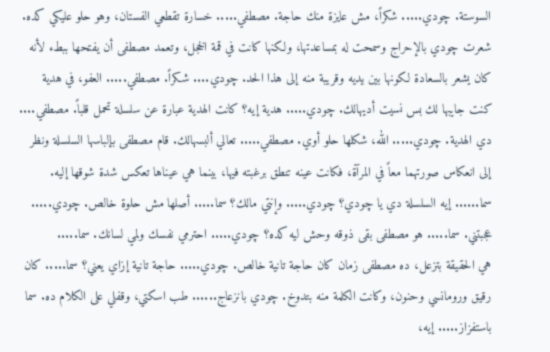السوستة. چودي..... شكراً، مش عايزة منك حاجة. مصطفي..... خسارة تقطعي الفستان، وهو حلو عليكي كده. شعرت چودي بالإحراج وسمحت له بمساعدتها، ولكنها كانت في قمة الخجل، وتعمد مصطفى أن يفتحها ببطء لأنه كان يشعر بالسعادة لكونها بين يديه وقريبة منه إلى هذا الحد. چودي.... شـكراً. مصطفي..... العفو، في هدية كنت جايبها لك بس نسيت أديهالك. چودي..... هدية إيه؟ كانت الهدية عبارة عن سلسلة تحمل قلباً. مصطفي....
دي الهدية. چودي..... الله، شكلها حلو أوي. مصطفي..... تعالي ألبسهالك. قام مصطفى بإلباسها السلسلة ونظر إلى انعكاس صورتهما معاً في المرآة، فكانت عينه تنطق برغبته فيها، بينما هي عيناها تعكس شدة شوقها إليه. سما...... إيه السلسلة دي يا چودي؟ چودي..... وإنتي مالك؟ سما..... أصلها مش حلوة خالص. چودي..... عجبتني. سما..... هو مصطفى بقى ذوقه وحش ليه كده؟ چودي..... احترمي نفسك ولمي لسانك. سما.....
هي الحقيقة بتزعل، ده مصطفى زمان كان حاجة تانية خالص. چودي..... حاجة تانية إزاي يعني؟ سما..... كان رقيق ورومانسي وحنون، وكانت الكلمة منه بتدوخ. چودي بانزعاج...... طب اسكتي، وقفلي على الكلام ده. سما باستفزاز..... إيه،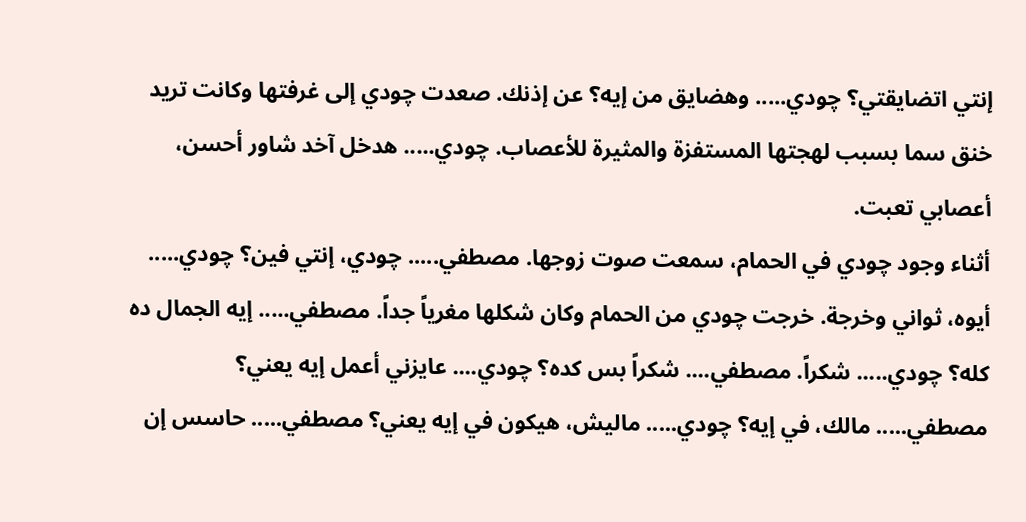إنتي اتضايقتي؟ چودي..... وهضايق من إيه؟ عن إذنك. صعدت چودي إلى غرفتها وكانت تريد خنق سما بسبب لهجتها المستفزة والمثيرة للأعصاب. چودي..... هدخل آخد شاور أحسن، أعصابي تعبت.
أثناء وجود چودي في الحمام، سمعت صوت زوجها. مصطفي..... چودي، إنتي فين؟ چودي..... أيوه، ثواني وخرجة. خرجت چودي من الحمام وكان شكلها مغرياً جداً. مصطفي..... إيه الجمال ده كله؟ چودي..... شكراً. مصطفي.... شكراً بس كده؟ چودي.... عايزني أعمل إيه يعني؟ مصطفي..... مالك، في إيه؟ چودي..... ماليش، هيكون في إيه يعني؟ مصطفي..... حاسس إن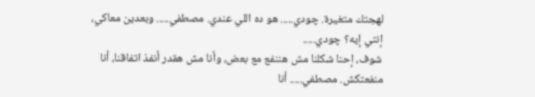لهجتك متغيرة. چودي..... هو ده اللي عندي. مصطفي..... وبعدين معاكي، إنتي إيه؟ چودي.....
شوف، إحنا شكلنا مش هننفع مع بعض، وأنا مش هقدر أنفذ اتفاقنا، أنا منفعتكش. مصطفي..... أنا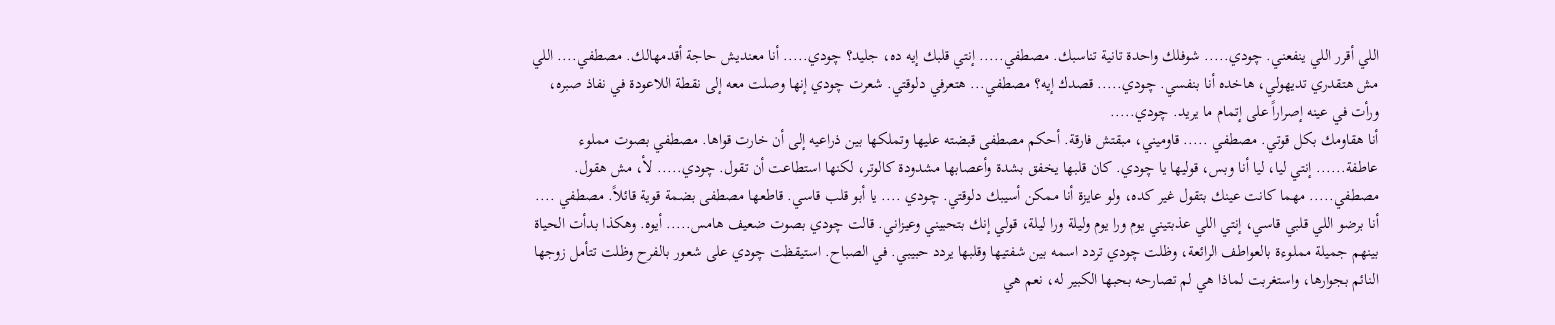اللي أقرر اللي ينفعني. چودي..... شوفلك واحدة تانية تناسبك. مصطفي..... إنتي قلبك إيه ده، جليد؟ چودي..... أنا معنديش حاجة أقدمهالك. مصطفي.... اللي مش هتقدري تديهولي، هاخده أنا بنفسي. چودي..... قصدك إيه؟ مصطفي... هتعرفي دلوقتي. شعرت چودي إنها وصلت معه إلى نقطة اللاعودة في نفاذ صبره، ورأت في عينه إصراراً على إتمام ما يريد. چودي.....
أنا هقاومك بكل قوتي. مصطفي ..... قاوميني، مبقتش فارقة. أحكم مصطفى قبضته عليها وتملكها بين ذراعيه إلى أن خارت قواها. مصطفي بصوت مملوء عاطفة...... إنتي ليا، ليا أنا وبس، قوليها يا چودي. كان قلبها يخفق بشدة وأعصابها مشدودة كالوتر، لكنها استطاعت أن تقول. چودي..... لأ، مش هقول. مصطفي..... مهما كانت عينك بتقول غير كده، ولو عايزة أنا ممكن أسيبك دلوقتي. چودي .... يا أبو قلب قاسي. قاطعها مصطفى بضمة قوية قائلاً. مصطفي ....
أنا برضو اللي قلبي قاسي، إنتي اللي عذبتيني يوم ورا يوم وليلة ورا ليلة، قولي إنك بتحبيني وعيزاني. قالت چودي بصوت ضعيف هامس..... أيوه. وهكذا بدأت الحياة بينهم جميلة مملوءة بالعواطف الرائعة، وظلت چودي تردد اسمه بين شفتيها وقلبها يردد حبيبي. في الصباح. استيقظت چودي على شعور بالفرح وظلت تتأمل زوجها النائم بجوارها، واستغربت لماذا هي لم تصارحه بحبها الكبير له، نعم هي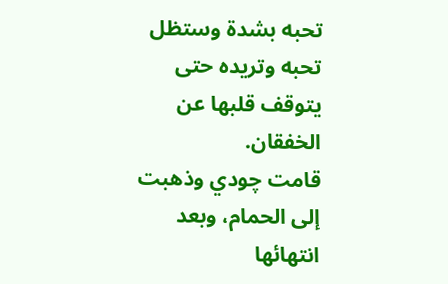تحبه بشدة وستظل تحبه وتريده حتى يتوقف قلبها عن الخفقان.
قامت چودي وذهبت إلى الحمام، وبعد انتهائها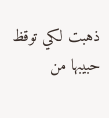ذهبت لكي توقظ حبيبها من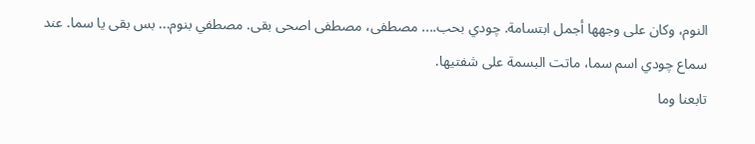النوم، وكان على وجهها أجمل ابتسامة. چودي بحب.... مصطفى، مصطفى اصحى بقى. مصطفي بنوم... بس بقى يا سما. عند سماع چودي اسم سما، ماتت البسمة على شفتيها.
تابعنا وما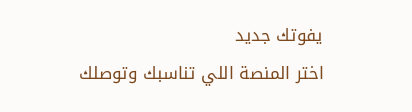يفوتك جديد
اختر المنصة اللي تناسبك وتوصلك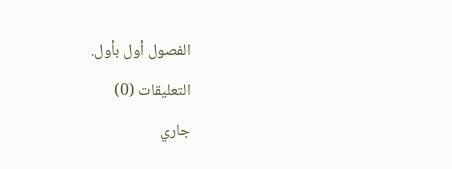الفصول أول بأول.
التعليقات (0)
جاري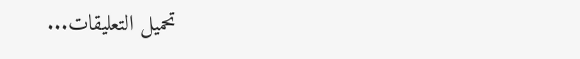تحميل التعليقات...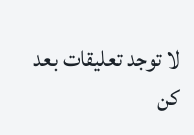لا توجد تعليقات بعد
كن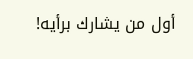أول من يشارك برأيه!